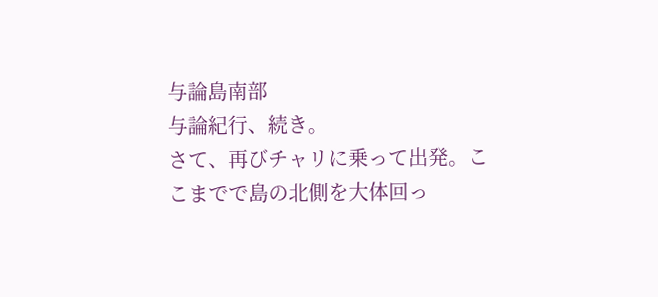与論島南部
与論紀行、続き。
さて、再びチャリに乗って出発。ここまでで島の北側を大体回っ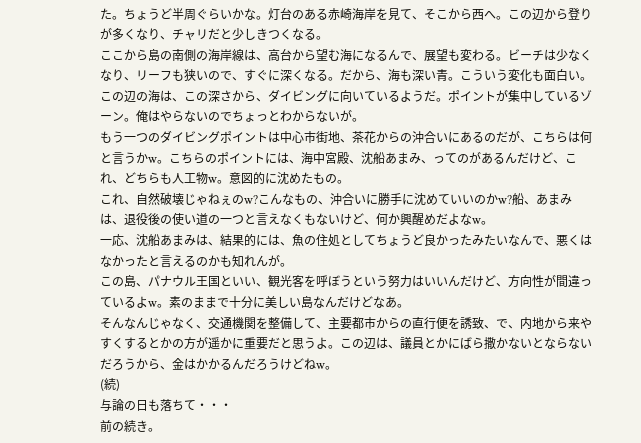た。ちょうど半周ぐらいかな。灯台のある赤崎海岸を見て、そこから西へ。この辺から登りが多くなり、チャリだと少しきつくなる。
ここから島の南側の海岸線は、高台から望む海になるんで、展望も変わる。ビーチは少なくなり、リーフも狭いので、すぐに深くなる。だから、海も深い青。こういう変化も面白い。
この辺の海は、この深さから、ダイビングに向いているようだ。ポイントが集中しているゾーン。俺はやらないのでちょっとわからないが。
もう一つのダイビングポイントは中心市街地、茶花からの沖合いにあるのだが、こちらは何と言うかw。こちらのポイントには、海中宮殿、沈船あまみ、ってのがあるんだけど、これ、どちらも人工物w。意図的に沈めたもの。
これ、自然破壊じゃねぇのw?こんなもの、沖合いに勝手に沈めていいのかw?船、あまみは、退役後の使い道の一つと言えなくもないけど、何か興醒めだよなw。
一応、沈船あまみは、結果的には、魚の住処としてちょうど良かったみたいなんで、悪くはなかったと言えるのかも知れんが。
この島、パナウル王国といい、観光客を呼ぼうという努力はいいんだけど、方向性が間違っているよw。素のままで十分に美しい島なんだけどなあ。
そんなんじゃなく、交通機関を整備して、主要都市からの直行便を誘致、で、内地から来やすくするとかの方が遥かに重要だと思うよ。この辺は、議員とかにばら撒かないとならないだろうから、金はかかるんだろうけどねw。
(続)
与論の日も落ちて・・・
前の続き。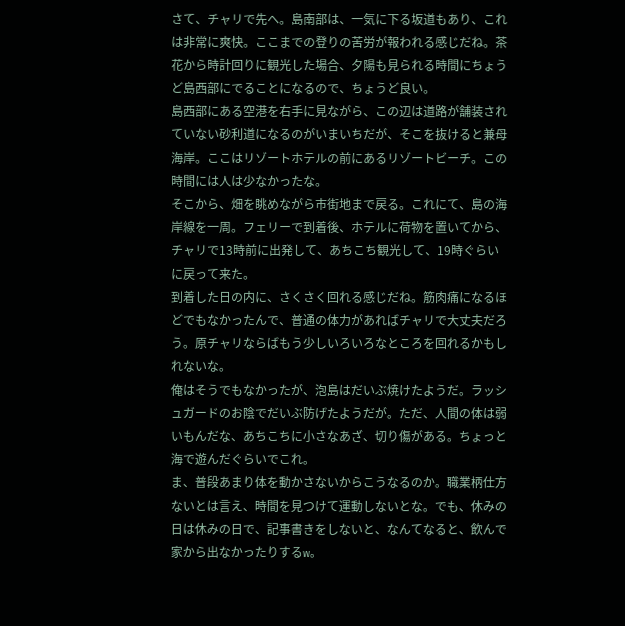さて、チャリで先へ。島南部は、一気に下る坂道もあり、これは非常に爽快。ここまでの登りの苦労が報われる感じだね。茶花から時計回りに観光した場合、夕陽も見られる時間にちょうど島西部にでることになるので、ちょうど良い。
島西部にある空港を右手に見ながら、この辺は道路が舗装されていない砂利道になるのがいまいちだが、そこを抜けると兼母海岸。ここはリゾートホテルの前にあるリゾートビーチ。この時間には人は少なかったな。
そこから、畑を眺めながら市街地まで戻る。これにて、島の海岸線を一周。フェリーで到着後、ホテルに荷物を置いてから、チャリで13時前に出発して、あちこち観光して、19時ぐらいに戻って来た。
到着した日の内に、さくさく回れる感じだね。筋肉痛になるほどでもなかったんで、普通の体力があればチャリで大丈夫だろう。原チャリならばもう少しいろいろなところを回れるかもしれないな。
俺はそうでもなかったが、泡島はだいぶ焼けたようだ。ラッシュガードのお陰でだいぶ防げたようだが。ただ、人間の体は弱いもんだな、あちこちに小さなあざ、切り傷がある。ちょっと海で遊んだぐらいでこれ。
ま、普段あまり体を動かさないからこうなるのか。職業柄仕方ないとは言え、時間を見つけて運動しないとな。でも、休みの日は休みの日で、記事書きをしないと、なんてなると、飲んで家から出なかったりするw。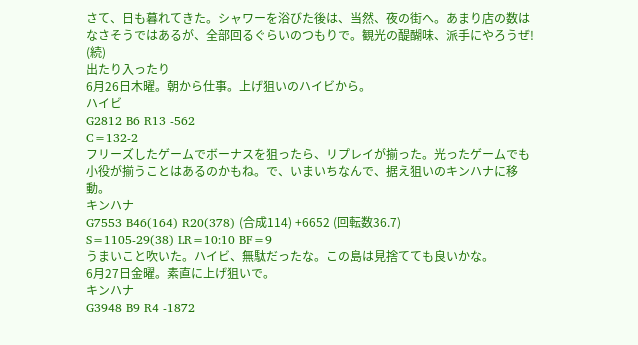さて、日も暮れてきた。シャワーを浴びた後は、当然、夜の街へ。あまり店の数はなさそうではあるが、全部回るぐらいのつもりで。観光の醍醐味、派手にやろうぜ!
(続)
出たり入ったり
6月26日木曜。朝から仕事。上げ狙いのハイビから。
ハイビ
G2812 B6 R13 -562
C=132-2
フリーズしたゲームでボーナスを狙ったら、リプレイが揃った。光ったゲームでも小役が揃うことはあるのかもね。で、いまいちなんで、据え狙いのキンハナに移動。
キンハナ
G7553 B46(164) R20(378) (合成114) +6652 (回転数36.7)
S=1105-29(38) LR=10:10 BF=9
うまいこと吹いた。ハイビ、無駄だったな。この島は見捨てても良いかな。
6月27日金曜。素直に上げ狙いで。
キンハナ
G3948 B9 R4 -1872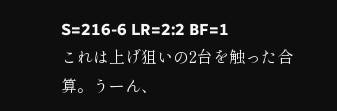S=216-6 LR=2:2 BF=1
これは上げ狙いの2台を触った合算。うーん、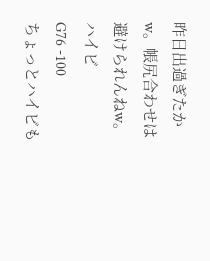昨日出過ぎたかw。帳尻合わせは避けられんねw。
ハイビ
G76 -100
ちょっとハイビも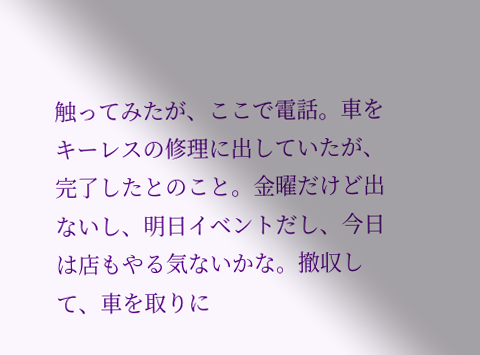触ってみたが、ここで電話。車をキーレスの修理に出していたが、完了したとのこと。金曜だけど出ないし、明日イベントだし、今日は店もやる気ないかな。撤収して、車を取りに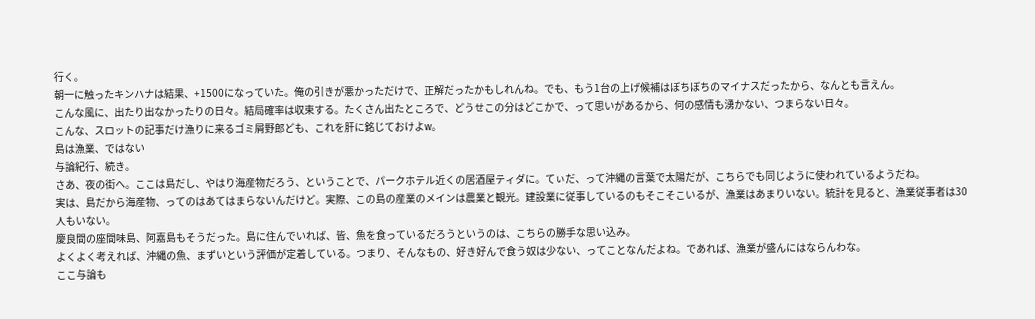行く。
朝一に触ったキンハナは結果、+1500になっていた。俺の引きが悪かっただけで、正解だったかもしれんね。でも、もう1台の上げ候補はぼちぼちのマイナスだったから、なんとも言えん。
こんな風に、出たり出なかったりの日々。結局確率は収束する。たくさん出たところで、どうせこの分はどこかで、って思いがあるから、何の感情も湧かない、つまらない日々。
こんな、スロットの記事だけ漁りに来るゴミ屑野郎ども、これを肝に銘じておけよw。
島は漁業、ではない
与論紀行、続き。
さあ、夜の街へ。ここは島だし、やはり海産物だろう、ということで、パークホテル近くの居酒屋ティダに。てぃだ、って沖縄の言葉で太陽だが、こちらでも同じように使われているようだね。
実は、島だから海産物、ってのはあてはまらないんだけど。実際、この島の産業のメインは農業と観光。建設業に従事しているのもそこそこいるが、漁業はあまりいない。統計を見ると、漁業従事者は30人もいない。
慶良間の座間味島、阿嘉島もそうだった。島に住んでいれば、皆、魚を食っているだろうというのは、こちらの勝手な思い込み。
よくよく考えれば、沖縄の魚、まずいという評価が定着している。つまり、そんなもの、好き好んで食う奴は少ない、ってことなんだよね。であれば、漁業が盛んにはならんわな。
ここ与論も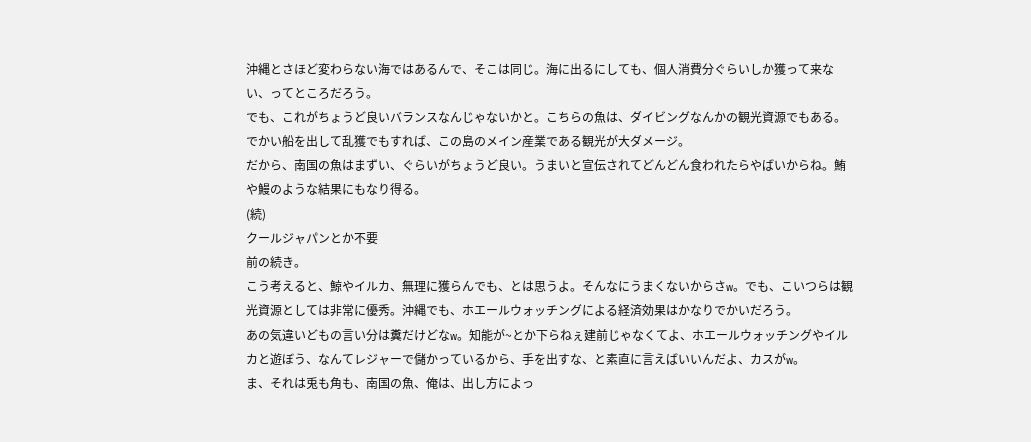沖縄とさほど変わらない海ではあるんで、そこは同じ。海に出るにしても、個人消費分ぐらいしか獲って来ない、ってところだろう。
でも、これがちょうど良いバランスなんじゃないかと。こちらの魚は、ダイビングなんかの観光資源でもある。でかい船を出して乱獲でもすれば、この島のメイン産業である観光が大ダメージ。
だから、南国の魚はまずい、ぐらいがちょうど良い。うまいと宣伝されてどんどん食われたらやばいからね。鮪や鰻のような結果にもなり得る。
(続)
クールジャパンとか不要
前の続き。
こう考えると、鯨やイルカ、無理に獲らんでも、とは思うよ。そんなにうまくないからさw。でも、こいつらは観光資源としては非常に優秀。沖縄でも、ホエールウォッチングによる経済効果はかなりでかいだろう。
あの気違いどもの言い分は糞だけどなw。知能が~とか下らねぇ建前じゃなくてよ、ホエールウォッチングやイルカと遊ぼう、なんてレジャーで儲かっているから、手を出すな、と素直に言えばいいんだよ、カスがw。
ま、それは兎も角も、南国の魚、俺は、出し方によっ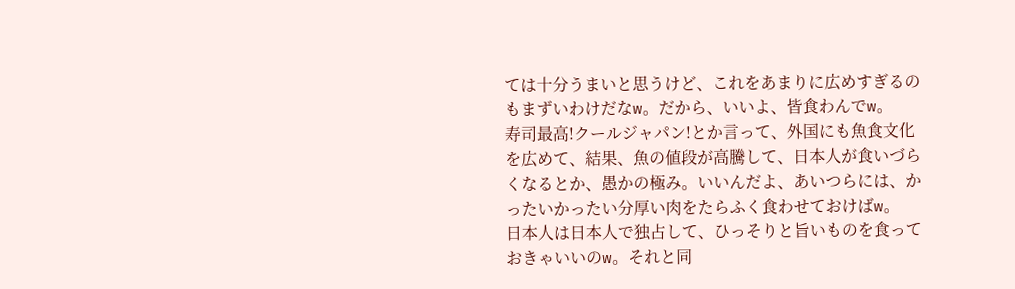ては十分うまいと思うけど、これをあまりに広めすぎるのもまずいわけだなw。だから、いいよ、皆食わんでw。
寿司最高!クールジャパン!とか言って、外国にも魚食文化を広めて、結果、魚の値段が高騰して、日本人が食いづらくなるとか、愚かの極み。いいんだよ、あいつらには、かったいかったい分厚い肉をたらふく食わせておけばw。
日本人は日本人で独占して、ひっそりと旨いものを食っておきゃいいのw。それと同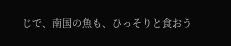じで、南国の魚も、ひっそりと食おう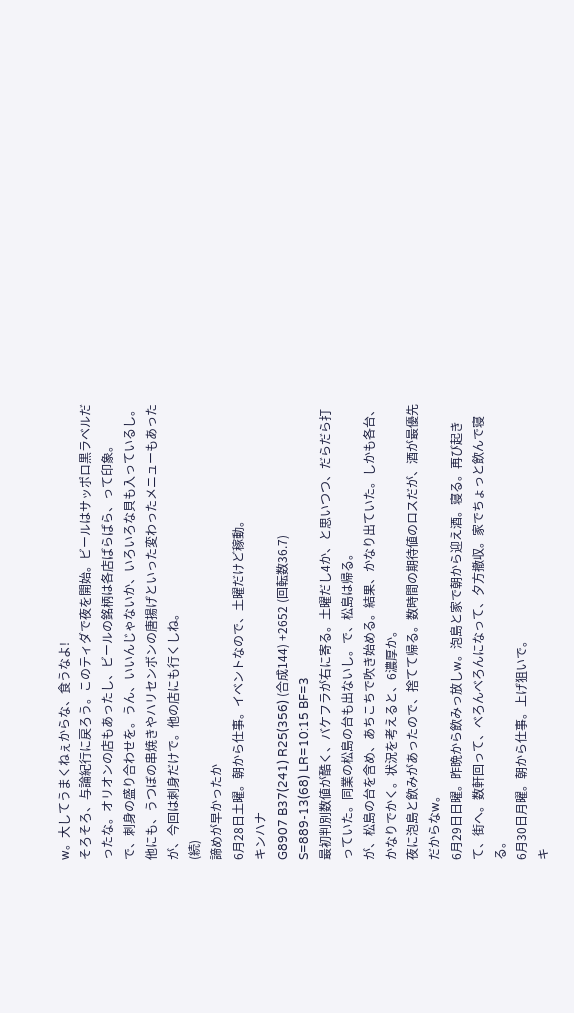w。大してうまくねぇからな、食うなよ!
そろそろ、与論紀行に戻ろう。このティダで夜を開始。ビールはサッポロ黒ラベルだったな。オリオンの店もあったし、ビールの銘柄は各店ばらばら、って印象。
で、刺身の盛り合わせを。うん、いいんじゃないか、いろいろな貝も入っているし。他にも、うつぼの串焼きやハリセンボンの唐揚げといった変わったメニューもあったが、今回は刺身だけで。他の店にも行くしね。
(続)
諦めが早かったか
6月28日土曜。朝から仕事。イベントなので、土曜だけど稼動。
キンハナ
G8907 B37(241) R25(356) (合成144) +2652 (回転数36.7)
S=889-13(68) LR=10:15 BF=3
最初判別数値が酷く、バケフラが右に寄る。土曜だし4か、と思いつつ、だらだら打っていた。同業の松島の台も出ないし。で、松島は帰る。
が、松島の台を含め、あちこちで吹き始める。結果、かなり出ていた。しかも各台、かなりでかく。状況を考えると、6濃厚か。
夜に泡島と飲みがあったので、捨てて帰る。数時間の期待値のロスだが、酒が最優先だからなw。
6月29日日曜。昨晩から飲みっ放しw。泡島と家で朝から迎え酒。寝る。再び起きて、街へ。数軒回って、べろんべろんになって、夕方撤収。家でちょっと飲んで寝る。
6月30日月曜。朝から仕事。上げ狙いで。
キ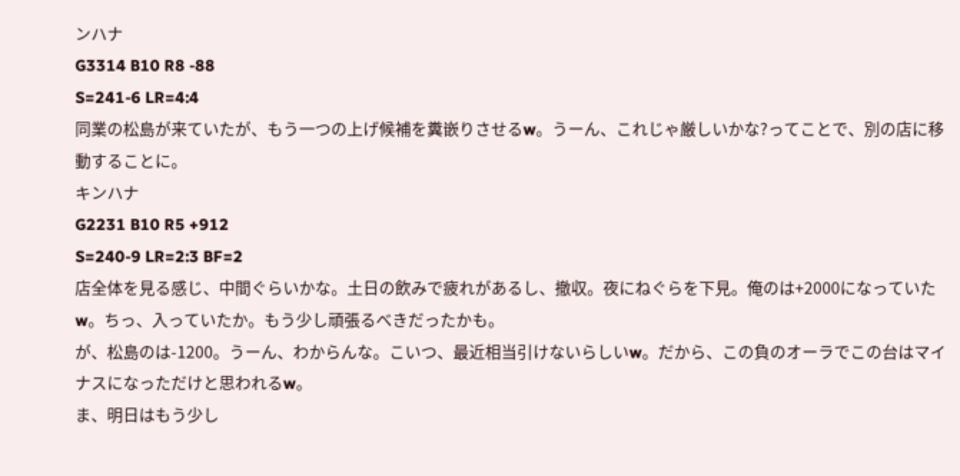ンハナ
G3314 B10 R8 -88
S=241-6 LR=4:4
同業の松島が来ていたが、もう一つの上げ候補を糞嵌りさせるw。うーん、これじゃ厳しいかな?ってことで、別の店に移動することに。
キンハナ
G2231 B10 R5 +912
S=240-9 LR=2:3 BF=2
店全体を見る感じ、中間ぐらいかな。土日の飲みで疲れがあるし、撤収。夜にねぐらを下見。俺のは+2000になっていたw。ちっ、入っていたか。もう少し頑張るべきだったかも。
が、松島のは-1200。うーん、わからんな。こいつ、最近相当引けないらしいw。だから、この負のオーラでこの台はマイナスになっただけと思われるw。
ま、明日はもう少し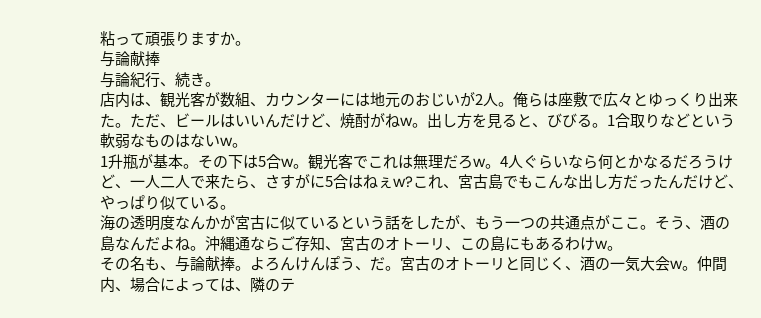粘って頑張りますか。
与論献捧
与論紀行、続き。
店内は、観光客が数組、カウンターには地元のおじいが2人。俺らは座敷で広々とゆっくり出来た。ただ、ビールはいいんだけど、焼酎がねw。出し方を見ると、びびる。1合取りなどという軟弱なものはないw。
1升瓶が基本。その下は5合w。観光客でこれは無理だろw。4人ぐらいなら何とかなるだろうけど、一人二人で来たら、さすがに5合はねぇw?これ、宮古島でもこんな出し方だったんだけど、やっぱり似ている。
海の透明度なんかが宮古に似ているという話をしたが、もう一つの共通点がここ。そう、酒の島なんだよね。沖縄通ならご存知、宮古のオトーリ、この島にもあるわけw。
その名も、与論献捧。よろんけんぽう、だ。宮古のオトーリと同じく、酒の一気大会w。仲間内、場合によっては、隣のテ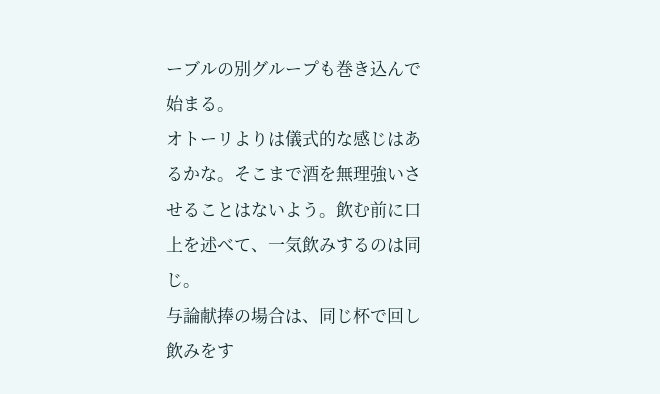ーブルの別グループも巻き込んで始まる。
オトーリよりは儀式的な感じはあるかな。そこまで酒を無理強いさせることはないよう。飲む前に口上を述べて、一気飲みするのは同じ。
与論献捧の場合は、同じ杯で回し飲みをす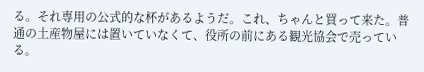る。それ専用の公式的な杯があるようだ。これ、ちゃんと買って来た。普通の土産物屋には置いていなくて、役所の前にある観光協会で売っている。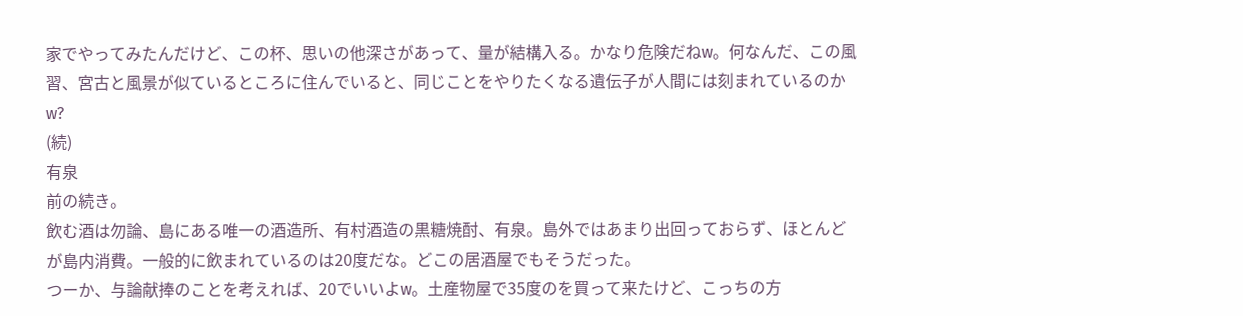家でやってみたんだけど、この杯、思いの他深さがあって、量が結構入る。かなり危険だねw。何なんだ、この風習、宮古と風景が似ているところに住んでいると、同じことをやりたくなる遺伝子が人間には刻まれているのかw?
(続)
有泉
前の続き。
飲む酒は勿論、島にある唯一の酒造所、有村酒造の黒糖焼酎、有泉。島外ではあまり出回っておらず、ほとんどが島内消費。一般的に飲まれているのは20度だな。どこの居酒屋でもそうだった。
つーか、与論献捧のことを考えれば、20でいいよw。土産物屋で35度のを買って来たけど、こっちの方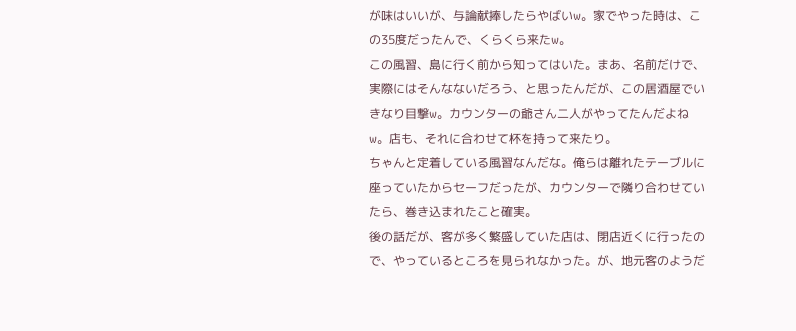が味はいいが、与論献捧したらやばいw。家でやった時は、この35度だったんで、くらくら来たw。
この風習、島に行く前から知ってはいた。まあ、名前だけで、実際にはそんなないだろう、と思ったんだが、この居酒屋でいきなり目撃w。カウンターの爺さん二人がやってたんだよねw。店も、それに合わせて杯を持って来たり。
ちゃんと定着している風習なんだな。俺らは離れたテーブルに座っていたからセーフだったが、カウンターで隣り合わせていたら、巻き込まれたこと確実。
後の話だが、客が多く繁盛していた店は、閉店近くに行ったので、やっているところを見られなかった。が、地元客のようだ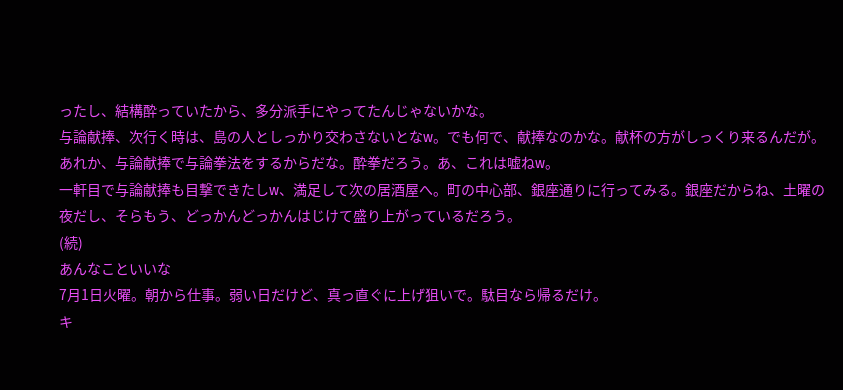ったし、結構酔っていたから、多分派手にやってたんじゃないかな。
与論献捧、次行く時は、島の人としっかり交わさないとなw。でも何で、献捧なのかな。献杯の方がしっくり来るんだが。あれか、与論献捧で与論拳法をするからだな。酔拳だろう。あ、これは嘘ねw。
一軒目で与論献捧も目撃できたしw、満足して次の居酒屋へ。町の中心部、銀座通りに行ってみる。銀座だからね、土曜の夜だし、そらもう、どっかんどっかんはじけて盛り上がっているだろう。
(続)
あんなこといいな
7月1日火曜。朝から仕事。弱い日だけど、真っ直ぐに上げ狙いで。駄目なら帰るだけ。
キ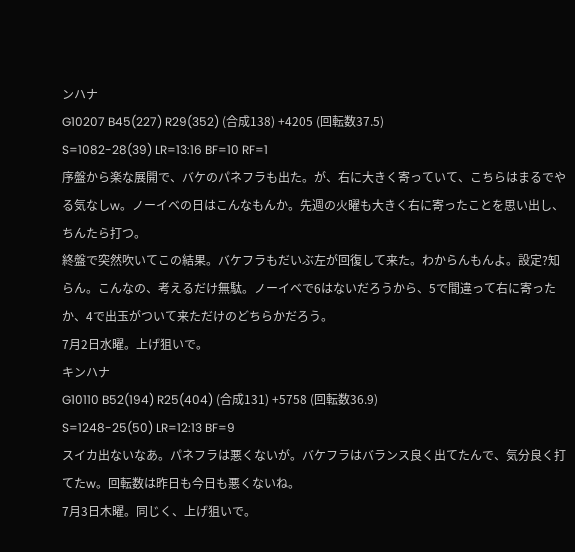ンハナ
G10207 B45(227) R29(352) (合成138) +4205 (回転数37.5)
S=1082-28(39) LR=13:16 BF=10 RF=1
序盤から楽な展開で、バケのパネフラも出た。が、右に大きく寄っていて、こちらはまるでやる気なしw。ノーイベの日はこんなもんか。先週の火曜も大きく右に寄ったことを思い出し、ちんたら打つ。
終盤で突然吹いてこの結果。バケフラもだいぶ左が回復して来た。わからんもんよ。設定?知らん。こんなの、考えるだけ無駄。ノーイベで6はないだろうから、5で間違って右に寄ったか、4で出玉がついて来ただけのどちらかだろう。
7月2日水曜。上げ狙いで。
キンハナ
G10110 B52(194) R25(404) (合成131) +5758 (回転数36.9)
S=1248-25(50) LR=12:13 BF=9
スイカ出ないなあ。パネフラは悪くないが。バケフラはバランス良く出てたんで、気分良く打てたw。回転数は昨日も今日も悪くないね。
7月3日木曜。同じく、上げ狙いで。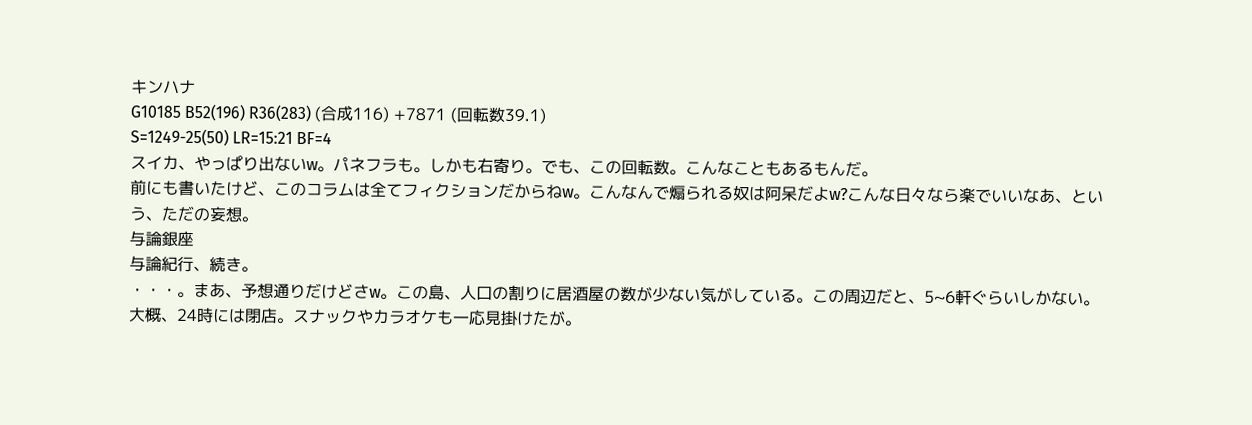キンハナ
G10185 B52(196) R36(283) (合成116) +7871 (回転数39.1)
S=1249-25(50) LR=15:21 BF=4
スイカ、やっぱり出ないw。パネフラも。しかも右寄り。でも、この回転数。こんなこともあるもんだ。
前にも書いたけど、このコラムは全てフィクションだからねw。こんなんで煽られる奴は阿呆だよw?こんな日々なら楽でいいなあ、という、ただの妄想。
与論銀座
与論紀行、続き。
・・・。まあ、予想通りだけどさw。この島、人口の割りに居酒屋の数が少ない気がしている。この周辺だと、5~6軒ぐらいしかない。大概、24時には閉店。スナックやカラオケも一応見掛けたが。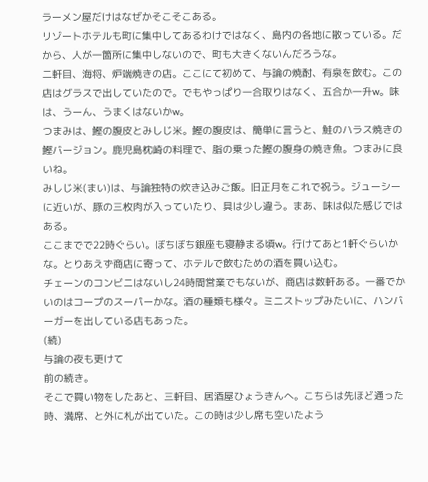ラーメン屋だけはなぜかそこそこある。
リゾートホテルも町に集中してあるわけではなく、島内の各地に散っている。だから、人が一箇所に集中しないので、町も大きくないんだろうな。
二軒目、海将、炉端焼きの店。ここにて初めて、与論の焼酎、有泉を飲む。この店はグラスで出していたので。でもやっぱり一合取りはなく、五合か一升w。味は、うーん、うまくはないかw。
つまみは、鰹の腹皮とみしじ米。鰹の腹皮は、簡単に言うと、鮭のハラス焼きの鰹バージョン。鹿児島枕崎の料理で、脂の乗った鰹の腹身の焼き魚。つまみに良いね。
みしじ米(まい)は、与論独特の炊き込みご飯。旧正月をこれで祝う。ジューシーに近いが、豚の三枚肉が入っていたり、具は少し違う。まあ、味は似た感じではある。
ここまでで22時ぐらい。ぼちぼち銀座も寝静まる頃w。行けてあと1軒ぐらいかな。とりあえず商店に寄って、ホテルで飲むための酒を買い込む。
チェーンのコンビニはないし24時間営業でもないが、商店は数軒ある。一番でかいのはコープのスーパーかな。酒の種類も様々。ミニストップみたいに、ハンバーガーを出している店もあった。
(続)
与論の夜も更けて
前の続き。
そこで買い物をしたあと、三軒目、居酒屋ひょうきんへ。こちらは先ほど通った時、満席、と外に札が出ていた。この時は少し席も空いたよう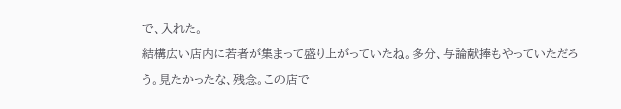で、入れた。
結構広い店内に若者が集まって盛り上がっていたね。多分、与論献捧もやっていただろう。見たかったな、残念。この店で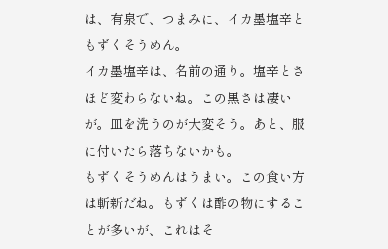は、有泉で、つまみに、イカ墨塩辛ともずくそうめん。
イカ墨塩辛は、名前の通り。塩辛とさほど変わらないね。この黒さは凄いが。皿を洗うのが大変そう。あと、服に付いたら落ちないかも。
もずくそうめんはうまい。この食い方は斬新だね。もずくは酢の物にすることが多いが、これはそ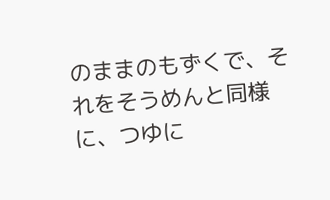のままのもずくで、それをそうめんと同様に、つゆに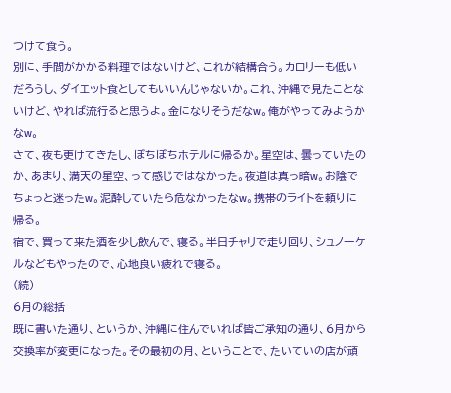つけて食う。
別に、手間がかかる料理ではないけど、これが結構合う。カロリーも低いだろうし、ダイエット食としてもいいんじゃないか。これ、沖縄で見たことないけど、やれば流行ると思うよ。金になりそうだなw。俺がやってみようかなw。
さて、夜も更けてきたし、ぼちぼちホテルに帰るか。星空は、曇っていたのか、あまり、満天の星空、って感じではなかった。夜道は真っ暗w。お陰でちょっと迷ったw。泥酔していたら危なかったなw。携帯のライトを頼りに帰る。
宿で、買って来た酒を少し飲んで、寝る。半日チャリで走り回り、シュノーケルなどもやったので、心地良い疲れで寝る。
(続)
6月の総括
既に書いた通り、というか、沖縄に住んでいれば皆ご承知の通り、6月から交換率が変更になった。その最初の月、ということで、たいていの店が頑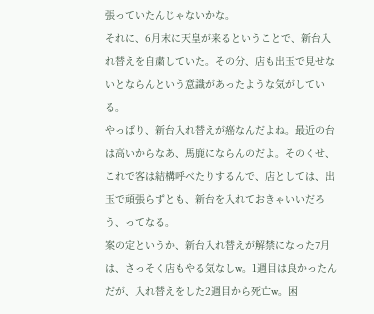張っていたんじゃないかな。
それに、6月末に天皇が来るということで、新台入れ替えを自粛していた。その分、店も出玉で見せないとならんという意識があったような気がしている。
やっぱり、新台入れ替えが癌なんだよね。最近の台は高いからなあ、馬鹿にならんのだよ。そのくせ、これで客は結構呼べたりするんで、店としては、出玉で頑張らずとも、新台を入れておきゃいいだろう、ってなる。
案の定というか、新台入れ替えが解禁になった7月は、さっそく店もやる気なしw。1週目は良かったんだが、入れ替えをした2週目から死亡w。困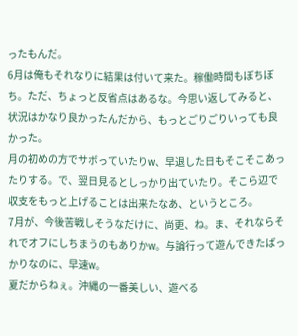ったもんだ。
6月は俺もそれなりに結果は付いて来た。稼働時間もぼちぼち。ただ、ちょっと反省点はあるな。今思い返してみると、状況はかなり良かったんだから、もっとごりごりいっても良かった。
月の初めの方でサボっていたりw、早退した日もそこそこあったりする。で、翌日見るとしっかり出ていたり。そこら辺で収支をもっと上げることは出来たなあ、というところ。
7月が、今後苦戦しそうなだけに、尚更、ね。ま、それならそれでオフにしちまうのもありかw。与論行って遊んできたばっかりなのに、早速w。
夏だからねぇ。沖縄の一番美しい、遊べる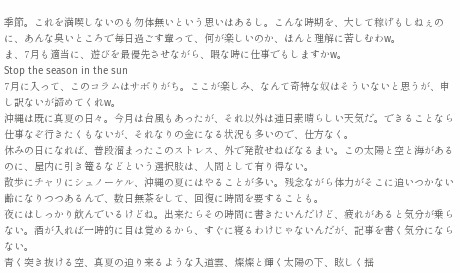季節。これを満喫しないのも勿体無いという思いはあるし。こんな時期を、大して稼げもしねぇのに、あんな臭いところで毎日過ごす輩って、何が楽しいのか、ほんと理解に苦しむわw。
ま、7月も適当に、遊びを最優先させながら、暇な時に仕事でもしますかw。
Stop the season in the sun
7月に入って、このコラムはサボりがち。ここが楽しみ、なんて奇特な奴はそういないと思うが、申し訳ないが諦めてくれw。
沖縄は既に真夏の日々。今月は台風もあったが、それ以外は連日素晴らしい天気だ。できることなら仕事なぞ行きたくもないが、それなりの金になる状況も多いので、仕方なく。
休みの日になれば、普段溜まったこのストレス、外で発散せねばなるまい。この太陽と空と海があるのに、屋内に引き篭るなどという選択肢は、人間として有り得ない。
散歩にチャリにシュノーケル、沖縄の夏にはやることが多い。残念ながら体力がそこに追いつかない齢になりつつあるんで、数日無茶をして、回復に時間を要することも。
夜にはしっかり飲んでいるけどね。出来たらその時間に書きたいんだけど、疲れがあると気分が乗らない。酒が入れば一時的に目は覚めるから、すぐに寝るわけじゃないんだが、記事を書く気分にならない。
青く突き抜ける空、真夏の迫り来るような入道雲、燦燦と輝く太陽の下、眩しく揺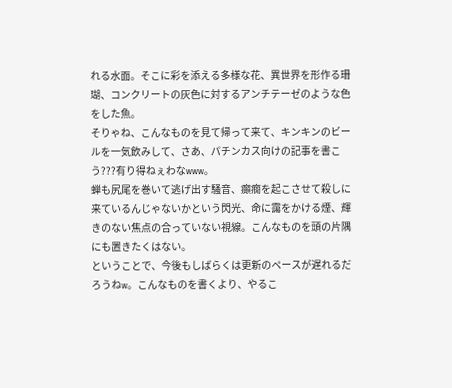れる水面。そこに彩を添える多様な花、異世界を形作る珊瑚、コンクリートの灰色に対するアンチテーゼのような色をした魚。
そりゃね、こんなものを見て帰って来て、キンキンのビールを一気飲みして、さあ、パチンカス向けの記事を書こう???有り得ねぇわなwww。
蝉も尻尾を巻いて逃げ出す騒音、癲癇を起こさせて殺しに来ているんじゃないかという閃光、命に靄をかける煙、輝きのない焦点の合っていない視線。こんなものを頭の片隅にも置きたくはない。
ということで、今後もしばらくは更新のペースが遅れるだろうねw。こんなものを書くより、やるこ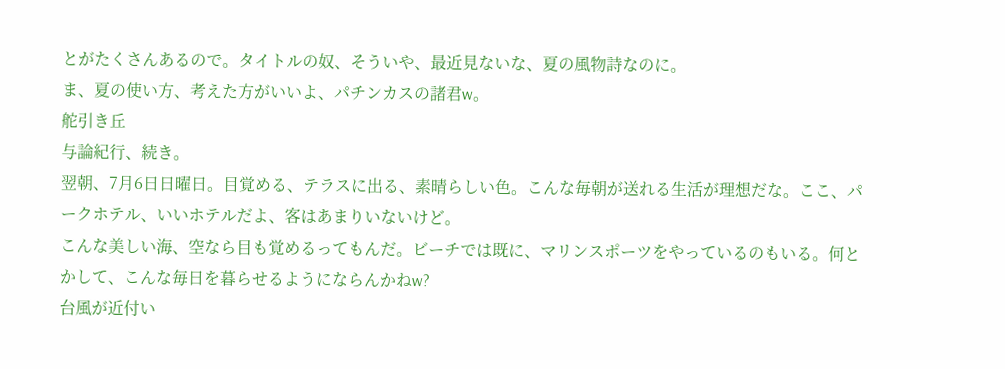とがたくさんあるので。タイトルの奴、そういや、最近見ないな、夏の風物詩なのに。
ま、夏の使い方、考えた方がいいよ、パチンカスの諸君w。
舵引き丘
与論紀行、続き。
翌朝、7月6日日曜日。目覚める、テラスに出る、素晴らしい色。こんな毎朝が送れる生活が理想だな。ここ、パークホテル、いいホテルだよ、客はあまりいないけど。
こんな美しい海、空なら目も覚めるってもんだ。ビーチでは既に、マリンスポーツをやっているのもいる。何とかして、こんな毎日を暮らせるようにならんかねw?
台風が近付い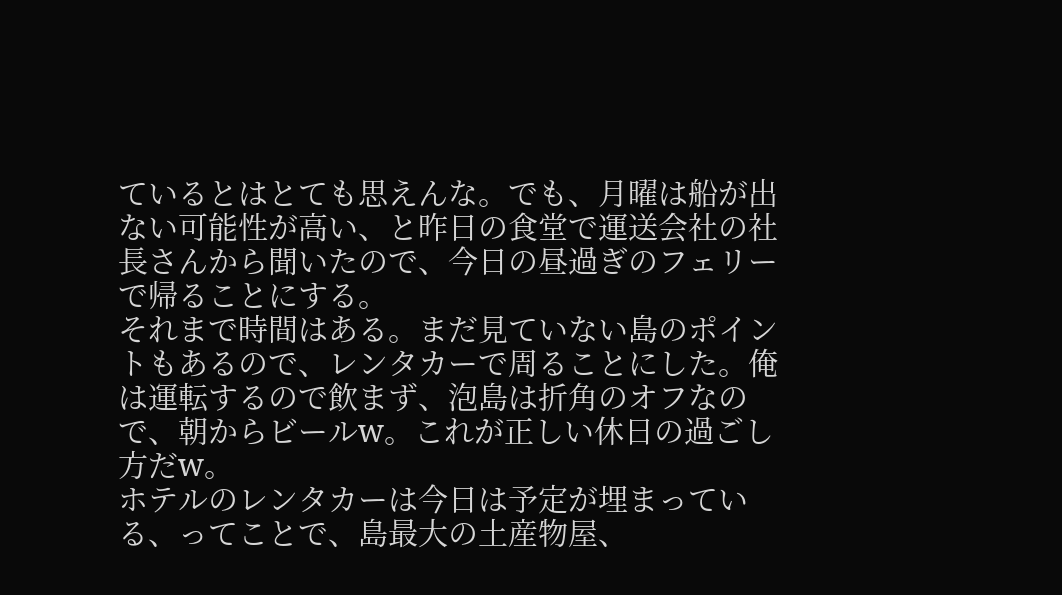ているとはとても思えんな。でも、月曜は船が出ない可能性が高い、と昨日の食堂で運送会社の社長さんから聞いたので、今日の昼過ぎのフェリーで帰ることにする。
それまで時間はある。まだ見ていない島のポイントもあるので、レンタカーで周ることにした。俺は運転するので飲まず、泡島は折角のオフなので、朝からビールw。これが正しい休日の過ごし方だw。
ホテルのレンタカーは今日は予定が埋まっている、ってことで、島最大の土産物屋、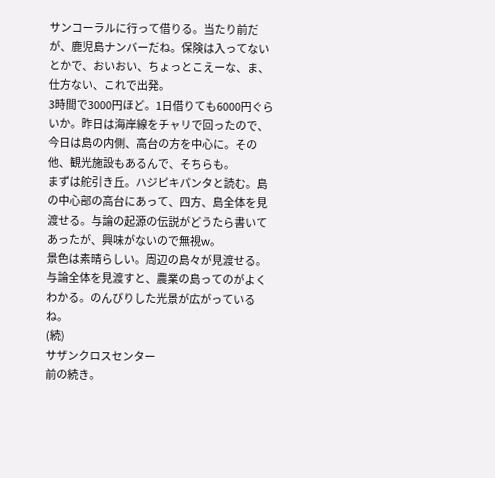サンコーラルに行って借りる。当たり前だが、鹿児島ナンバーだね。保険は入ってないとかで、おいおい、ちょっとこえーな、ま、仕方ない、これで出発。
3時間で3000円ほど。1日借りても6000円ぐらいか。昨日は海岸線をチャリで回ったので、今日は島の内側、高台の方を中心に。その他、観光施設もあるんで、そちらも。
まずは舵引き丘。ハジピキパンタと読む。島の中心部の高台にあって、四方、島全体を見渡せる。与論の起源の伝説がどうたら書いてあったが、興味がないので無視w。
景色は素晴らしい。周辺の島々が見渡せる。与論全体を見渡すと、農業の島ってのがよくわかる。のんびりした光景が広がっているね。
(続)
サザンクロスセンター
前の続き。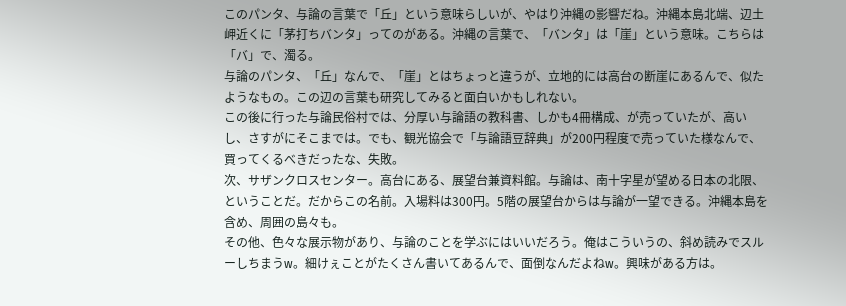このパンタ、与論の言葉で「丘」という意味らしいが、やはり沖縄の影響だね。沖縄本島北端、辺土岬近くに「茅打ちバンタ」ってのがある。沖縄の言葉で、「バンタ」は「崖」という意味。こちらは「バ」で、濁る。
与論のパンタ、「丘」なんで、「崖」とはちょっと違うが、立地的には高台の断崖にあるんで、似たようなもの。この辺の言葉も研究してみると面白いかもしれない。
この後に行った与論民俗村では、分厚い与論語の教科書、しかも4冊構成、が売っていたが、高いし、さすがにそこまでは。でも、観光協会で「与論語豆辞典」が200円程度で売っていた様なんで、買ってくるべきだったな、失敗。
次、サザンクロスセンター。高台にある、展望台兼資料館。与論は、南十字星が望める日本の北限、ということだ。だからこの名前。入場料は300円。5階の展望台からは与論が一望できる。沖縄本島を含め、周囲の島々も。
その他、色々な展示物があり、与論のことを学ぶにはいいだろう。俺はこういうの、斜め読みでスルーしちまうw。細けぇことがたくさん書いてあるんで、面倒なんだよねw。興味がある方は。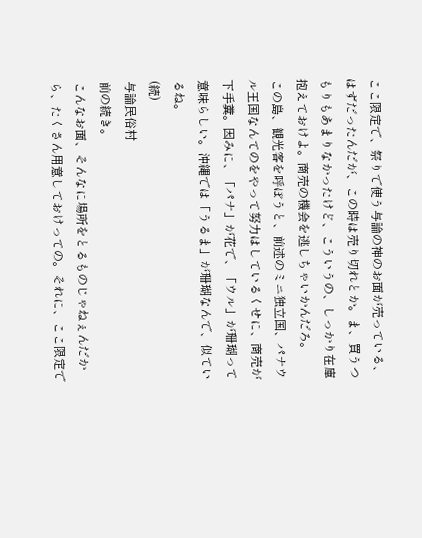ここ限定で、祭りで使う与論の神のお面が売っている、はずだったんだが、この時は売り切れとか。ま、買うつもりもあまりなかったけど、こういうの、しっかり在庫抱えておけよ。商売の機会を逃しちゃいかんだろ。
この島、観光客を呼ぼうと、前述のミニ独立国、パナウル王国なんてのをやって努力はしているくせに、商売が下手糞。因みに、「パナ」が花で、「ウル」が珊瑚って意味らしい。沖縄では「うるま」が珊瑚なんで、似ているね。
(続)
与論民俗村
前の続き。
こんなお面、そんなに場所をとるものじゃねぇんだから、たくさん用意しておけっての。それに、ここ限定で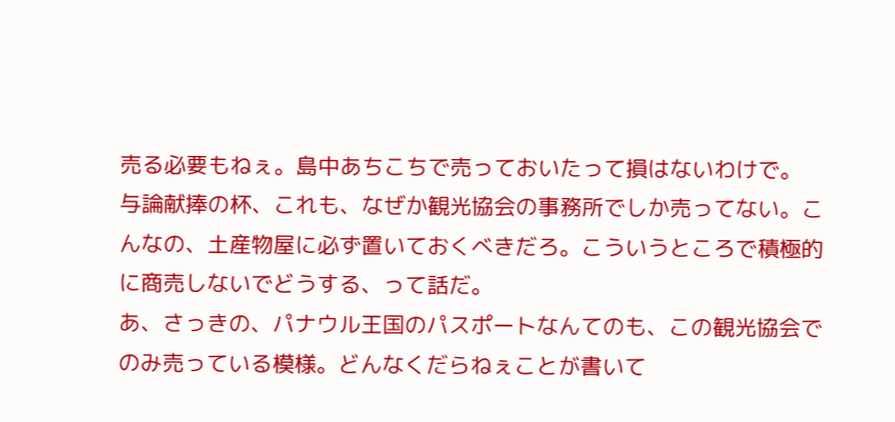売る必要もねぇ。島中あちこちで売っておいたって損はないわけで。
与論献捧の杯、これも、なぜか観光協会の事務所でしか売ってない。こんなの、土産物屋に必ず置いておくべきだろ。こういうところで積極的に商売しないでどうする、って話だ。
あ、さっきの、パナウル王国のパスポートなんてのも、この観光協会でのみ売っている模様。どんなくだらねぇことが書いて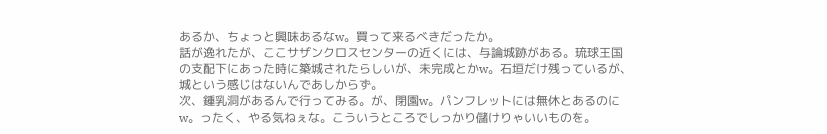あるか、ちょっと興味あるなw。買って来るべきだったか。
話が逸れたが、ここサザンクロスセンターの近くには、与論城跡がある。琉球王国の支配下にあった時に築城されたらしいが、未完成とかw。石垣だけ残っているが、城という感じはないんであしからず。
次、鍾乳洞があるんで行ってみる。が、閉園w。パンフレットには無休とあるのにw。ったく、やる気ねぇな。こういうところでしっかり儲けりゃいいものを。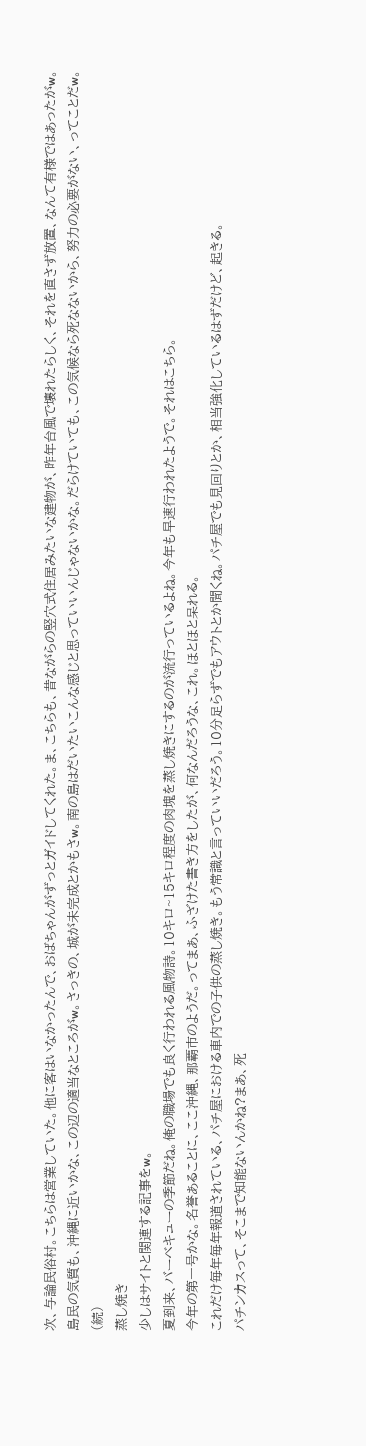次、与論民俗村。こちらは営業していた。他に客はいなかったんで、おばちゃんがずっとガイドしてくれた。ま、こちらも、昔ながらの竪穴式住居みたいな建物が、昨年台風で壊れたらしく、それを直さず放置、なんて有様ではあったがw。
島民の気質も、沖縄に近いかな、この辺の適当なところがw。さっきの、城が未完成とかもさw。南の島はだいたいこんな感じと思っていいんじゃないかな。だらけていても、この気候なら死なないから、努力の必要がない、ってことだw。
(続)
蒸し焼き
少しはサイトと関連する記事をw。
夏到来、バーベキューの季節だね。俺の職場でも良く行われる風物詩。10キロ~15キロ程度の肉塊を蒸し焼きにするのが流行っているよね。今年も早速行われたようで。それはこちら。
今年の第一号かな。名誉あることに、ここ沖縄、那覇市のようだ。ってまあ、ふざけた書き方をしたが、何なんだろうな、これ。ほとほと呆れる。
これだけ毎年毎年報道されている、パチ屋における車内での子供の蒸し焼き。もう常識と言っていいだろう。10分足らずでもアウトとか聞くね。パチ屋でも見回りとか、相当強化しているはずだけど、起きる。
パチンカスって、そこまで知能ないんかね?まあ、死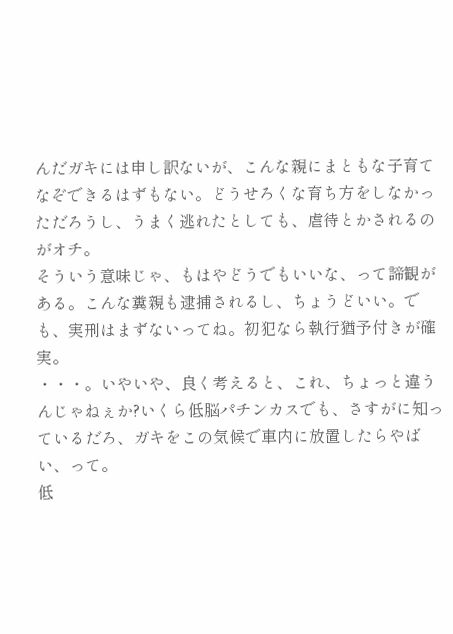んだガキには申し訳ないが、こんな親にまともな子育てなぞできるはずもない。どうせろくな育ち方をしなかっただろうし、うまく逃れたとしても、虐待とかされるのがオチ。
そういう意味じゃ、もはやどうでもいいな、って諦観がある。こんな糞親も逮捕されるし、ちょうどいい。でも、実刑はまずないってね。初犯なら執行猶予付きが確実。
・・・。いやいや、良く考えると、これ、ちょっと違うんじゃねぇか?いくら低脳パチンカスでも、さすがに知っているだろ、ガキをこの気候で車内に放置したらやばい、って。
低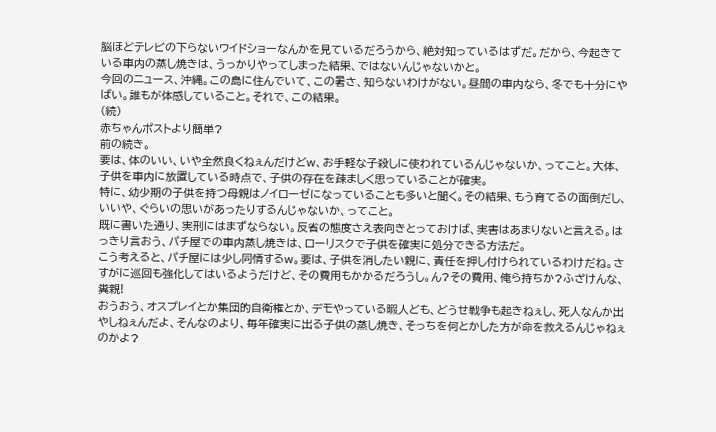脳ほどテレビの下らないワイドショーなんかを見ているだろうから、絶対知っているはずだ。だから、今起きている車内の蒸し焼きは、うっかりやってしまった結果、ではないんじゃないかと。
今回のニュース、沖縄。この島に住んでいて、この暑さ、知らないわけがない。昼間の車内なら、冬でも十分にやばい。誰もが体感していること。それで、この結果。
(続)
赤ちゃんポストより簡単?
前の続き。
要は、体のいい、いや全然良くねぇんだけどw、お手軽な子殺しに使われているんじゃないか、ってこと。大体、子供を車内に放置している時点で、子供の存在を疎ましく思っていることが確実。
特に、幼少期の子供を持つ母親はノイローゼになっていることも多いと聞く。その結果、もう育てるの面倒だし、いいや、ぐらいの思いがあったりするんじゃないか、ってこと。
既に書いた通り、実刑にはまずならない。反省の態度さえ表向きとっておけば、実害はあまりないと言える。はっきり言おう、パチ屋での車内蒸し焼きは、ローリスクで子供を確実に処分できる方法だ。
こう考えると、パチ屋には少し同情するw。要は、子供を消したい親に、責任を押し付けられているわけだね。さすがに巡回も強化してはいるようだけど、その費用もかかるだろうし。ん?その費用、俺ら持ちか?ふざけんな、糞親!
おうおう、オスプレイとか集団的自衛権とか、デモやっている暇人ども、どうせ戦争も起きねぇし、死人なんか出やしねぇんだよ、そんなのより、毎年確実に出る子供の蒸し焼き、そっちを何とかした方が命を救えるんじゃねぇのかよ?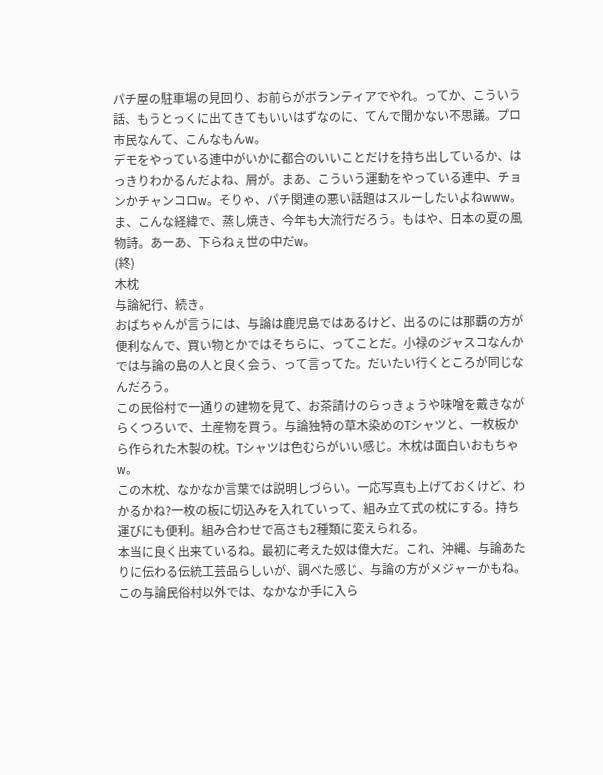パチ屋の駐車場の見回り、お前らがボランティアでやれ。ってか、こういう話、もうとっくに出てきてもいいはずなのに、てんで聞かない不思議。プロ市民なんて、こんなもんw。
デモをやっている連中がいかに都合のいいことだけを持ち出しているか、はっきりわかるんだよね、屑が。まあ、こういう運動をやっている連中、チョンかチャンコロw。そりゃ、パチ関連の悪い話題はスルーしたいよねwww。
ま、こんな経緯で、蒸し焼き、今年も大流行だろう。もはや、日本の夏の風物詩。あーあ、下らねぇ世の中だw。
(終)
木枕
与論紀行、続き。
おばちゃんが言うには、与論は鹿児島ではあるけど、出るのには那覇の方が便利なんで、買い物とかではそちらに、ってことだ。小禄のジャスコなんかでは与論の島の人と良く会う、って言ってた。だいたい行くところが同じなんだろう。
この民俗村で一通りの建物を見て、お茶請けのらっきょうや味噌を戴きながらくつろいで、土産物を買う。与論独特の草木染めのTシャツと、一枚板から作られた木製の枕。Tシャツは色むらがいい感じ。木枕は面白いおもちゃw。
この木枕、なかなか言葉では説明しづらい。一応写真も上げておくけど、わかるかね?一枚の板に切込みを入れていって、組み立て式の枕にする。持ち運びにも便利。組み合わせで高さも2種類に変えられる。
本当に良く出来ているね。最初に考えた奴は偉大だ。これ、沖縄、与論あたりに伝わる伝統工芸品らしいが、調べた感じ、与論の方がメジャーかもね。この与論民俗村以外では、なかなか手に入ら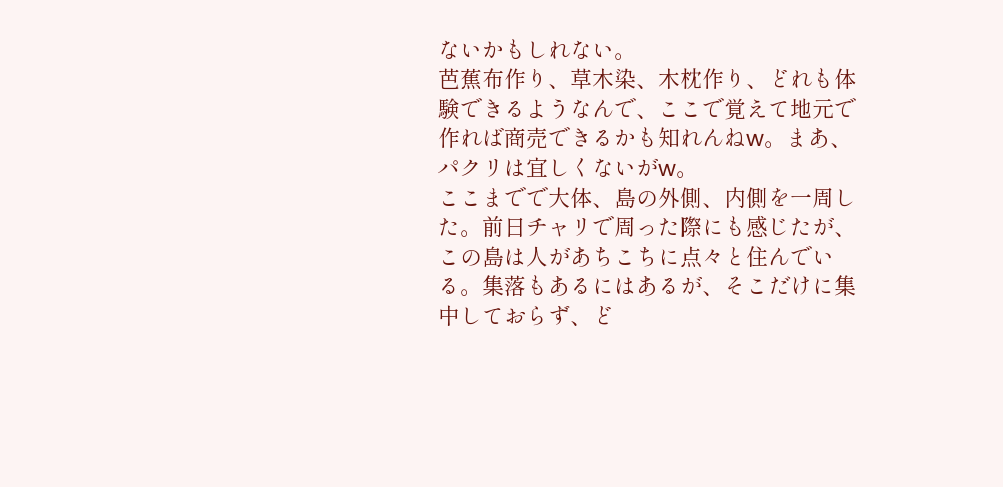ないかもしれない。
芭蕉布作り、草木染、木枕作り、どれも体験できるようなんで、ここで覚えて地元で作れば商売できるかも知れんねw。まあ、パクリは宜しくないがw。
ここまでで大体、島の外側、内側を一周した。前日チャリで周った際にも感じたが、この島は人があちこちに点々と住んでいる。集落もあるにはあるが、そこだけに集中しておらず、ど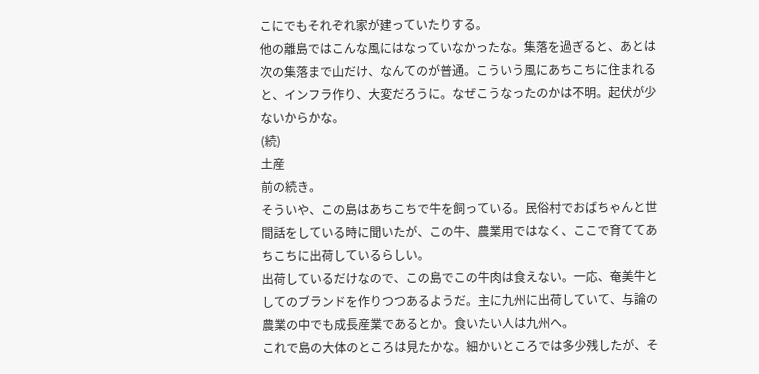こにでもそれぞれ家が建っていたりする。
他の離島ではこんな風にはなっていなかったな。集落を過ぎると、あとは次の集落まで山だけ、なんてのが普通。こういう風にあちこちに住まれると、インフラ作り、大変だろうに。なぜこうなったのかは不明。起伏が少ないからかな。
(続)
土産
前の続き。
そういや、この島はあちこちで牛を飼っている。民俗村でおばちゃんと世間話をしている時に聞いたが、この牛、農業用ではなく、ここで育ててあちこちに出荷しているらしい。
出荷しているだけなので、この島でこの牛肉は食えない。一応、奄美牛としてのブランドを作りつつあるようだ。主に九州に出荷していて、与論の農業の中でも成長産業であるとか。食いたい人は九州へ。
これで島の大体のところは見たかな。細かいところでは多少残したが、そ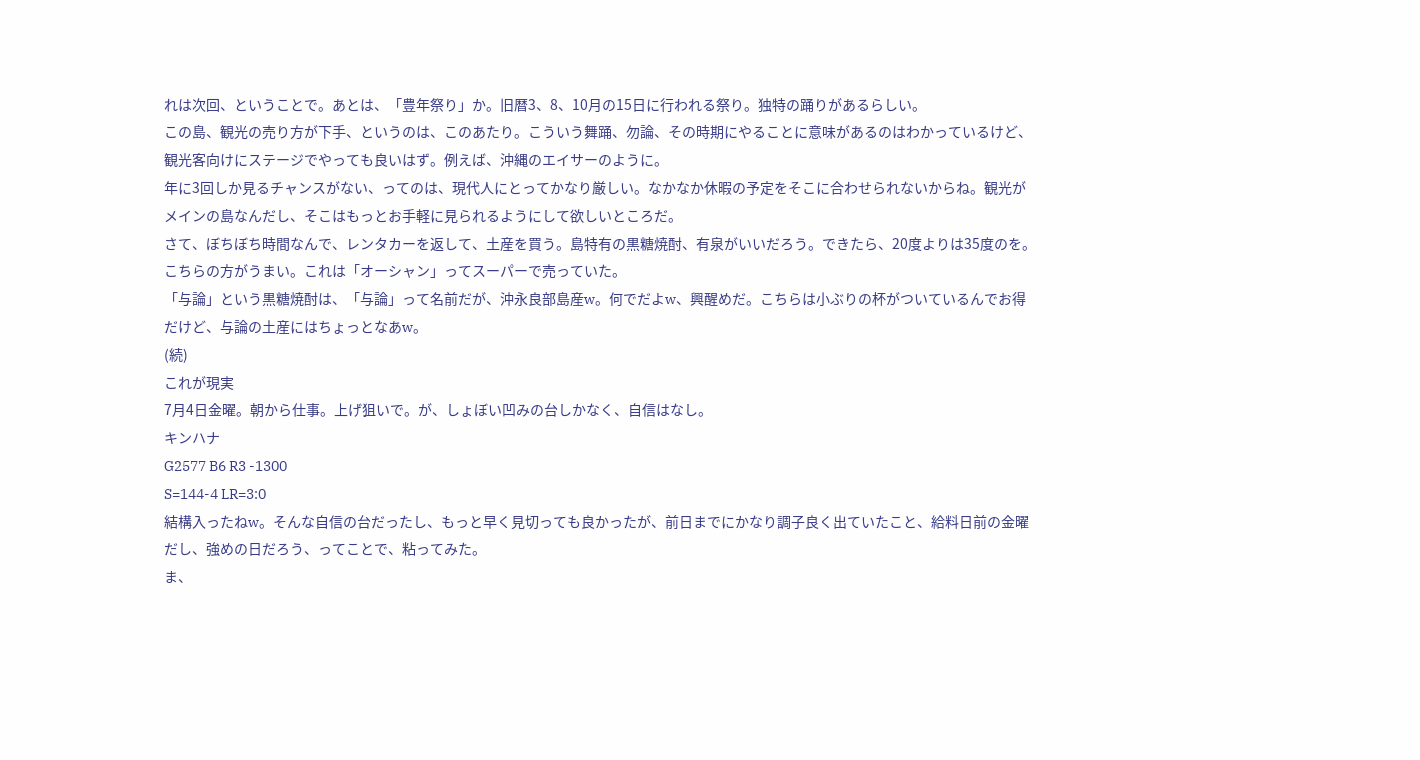れは次回、ということで。あとは、「豊年祭り」か。旧暦3、8、10月の15日に行われる祭り。独特の踊りがあるらしい。
この島、観光の売り方が下手、というのは、このあたり。こういう舞踊、勿論、その時期にやることに意味があるのはわかっているけど、観光客向けにステージでやっても良いはず。例えば、沖縄のエイサーのように。
年に3回しか見るチャンスがない、ってのは、現代人にとってかなり厳しい。なかなか休暇の予定をそこに合わせられないからね。観光がメインの島なんだし、そこはもっとお手軽に見られるようにして欲しいところだ。
さて、ぼちぼち時間なんで、レンタカーを返して、土産を買う。島特有の黒糖焼酎、有泉がいいだろう。できたら、20度よりは35度のを。こちらの方がうまい。これは「オーシャン」ってスーパーで売っていた。
「与論」という黒糖焼酎は、「与論」って名前だが、沖永良部島産w。何でだよw、興醒めだ。こちらは小ぶりの杯がついているんでお得だけど、与論の土産にはちょっとなあw。
(続)
これが現実
7月4日金曜。朝から仕事。上げ狙いで。が、しょぼい凹みの台しかなく、自信はなし。
キンハナ
G2577 B6 R3 -1300
S=144-4 LR=3:0
結構入ったねw。そんな自信の台だったし、もっと早く見切っても良かったが、前日までにかなり調子良く出ていたこと、給料日前の金曜だし、強めの日だろう、ってことで、粘ってみた。
ま、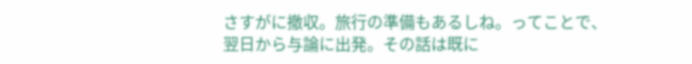さすがに撤収。旅行の準備もあるしね。ってことで、翌日から与論に出発。その話は既に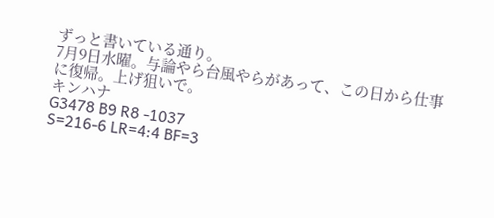ずっと書いている通り。
7月9日水曜。与論やら台風やらがあって、この日から仕事に復帰。上げ狙いで。
キンハナ
G3478 B9 R8 -1037
S=216-6 LR=4:4 BF=3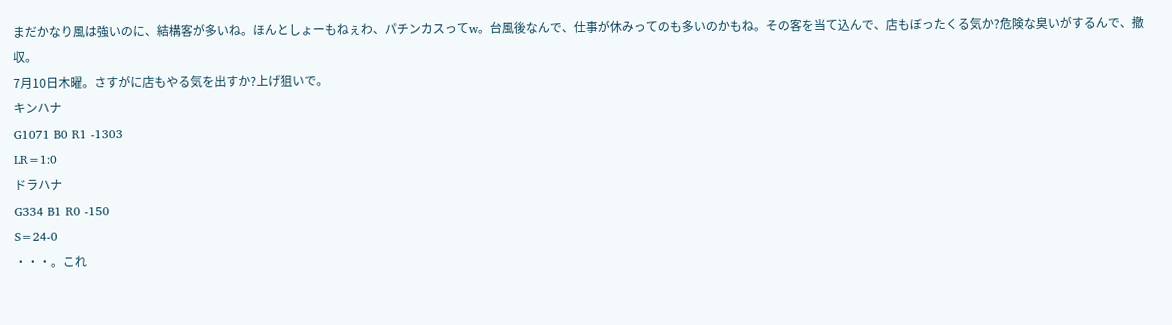まだかなり風は強いのに、結構客が多いね。ほんとしょーもねぇわ、パチンカスってw。台風後なんで、仕事が休みってのも多いのかもね。その客を当て込んで、店もぼったくる気か?危険な臭いがするんで、撤収。
7月10日木曜。さすがに店もやる気を出すか?上げ狙いで。
キンハナ
G1071 B0 R1 -1303
LR=1:0
ドラハナ
G334 B1 R0 -150
S=24-0
・・・。これ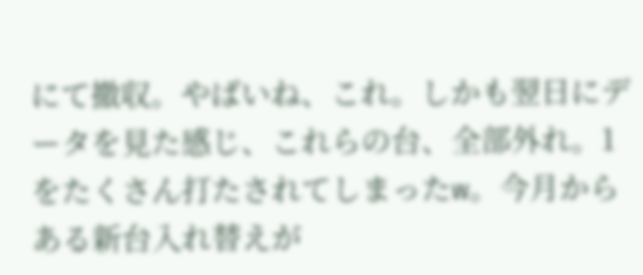にて撤収。やばいね、これ。しかも翌日にデータを見た感じ、これらの台、全部外れ。1をたくさん打たされてしまったw。今月からある新台入れ替えが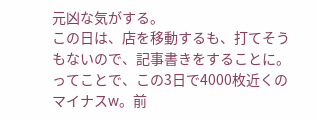元凶な気がする。
この日は、店を移動するも、打てそうもないので、記事書きをすることに。
ってことで、この3日で4000枚近くのマイナスw。前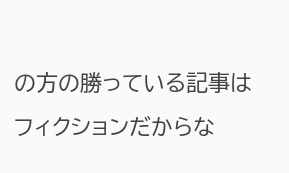の方の勝っている記事はフィクションだからな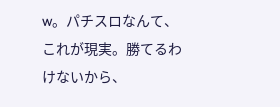w。パチスロなんて、これが現実。勝てるわけないから、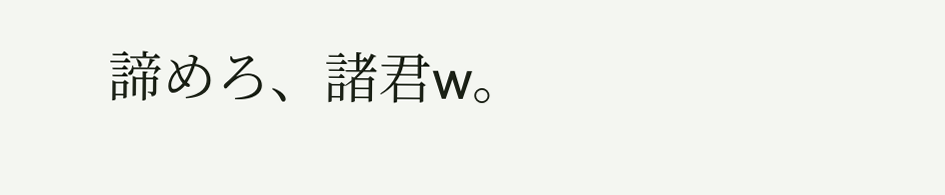諦めろ、諸君w。